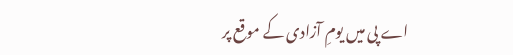اے پی میں یومِ آزادی کے موقع پر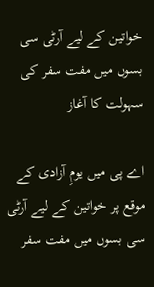خواتین کے لیے آرٹی سی بسوں میں مفت سفر کی سہولت کا آغاز

اے پی میں یومِ آزادی کے موقع پر خواتین کے لیے آرٹی سی بسوں میں مفت سفر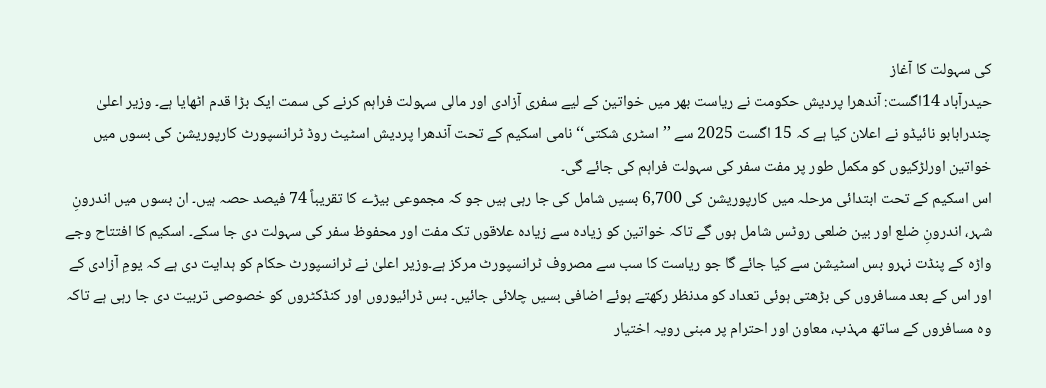کی سہولت کا آغاز
حیدرآباد 14اگست: آندھرا پردیش حکومت نے ریاست بھر میں خواتین کے لیے سفری آزادی اور مالی سہولت فراہم کرنے کی سمت ایک بڑا قدم اٹھایا ہے۔ وزیر اعلیٰ چندرابابو نائیڈو نے اعلان کیا ہے کہ 15 اگست 2025 سے ’’اسٹری شکتی‘‘ نامی اسکیم کے تحت آندھرا پردیش اسٹیٹ روڈ ٹرانسپورٹ کارپوریشن کی بسوں میں خواتین اورلڑکیوں کو مکمل طور پر مفت سفر کی سہولت فراہم کی جائے گی۔
اس اسکیم کے تحت ابتدائی مرحلہ میں کارپوریشن کی 6,700 بسیں شامل کی جا رہی ہیں جو کہ مجموعی بیڑے کا تقریباً 74 فیصد حصہ ہیں۔ ان بسوں میں اندرونِ شہر، اندرونِ ضلع اور بین ضلعی روٹس شامل ہوں گے تاکہ خواتین کو زیادہ سے زیادہ علاقوں تک مفت اور محفوظ سفر کی سہولت دی جا سکے۔ اسکیم کا افتتاح وجے واڑہ کے پنڈت نہرو بس اسٹیشن سے کیا جائے گا جو ریاست کا سب سے مصروف ٹرانسپورٹ مرکز ہے۔وزیر اعلیٰ نے ٹرانسپورٹ حکام کو ہدایت دی ہے کہ یومِ آزادی کے اور اس کے بعد مسافروں کی بڑھتی ہوئی تعداد کو مدنظر رکھتے ہوئے اضافی بسیں چلائی جائیں۔ بس ڈرائیوروں اور کنڈکٹروں کو خصوصی تربیت دی جا رہی ہے تاکہ وہ مسافروں کے ساتھ مہذب، معاون اور احترام پر مبنی رویہ اختیار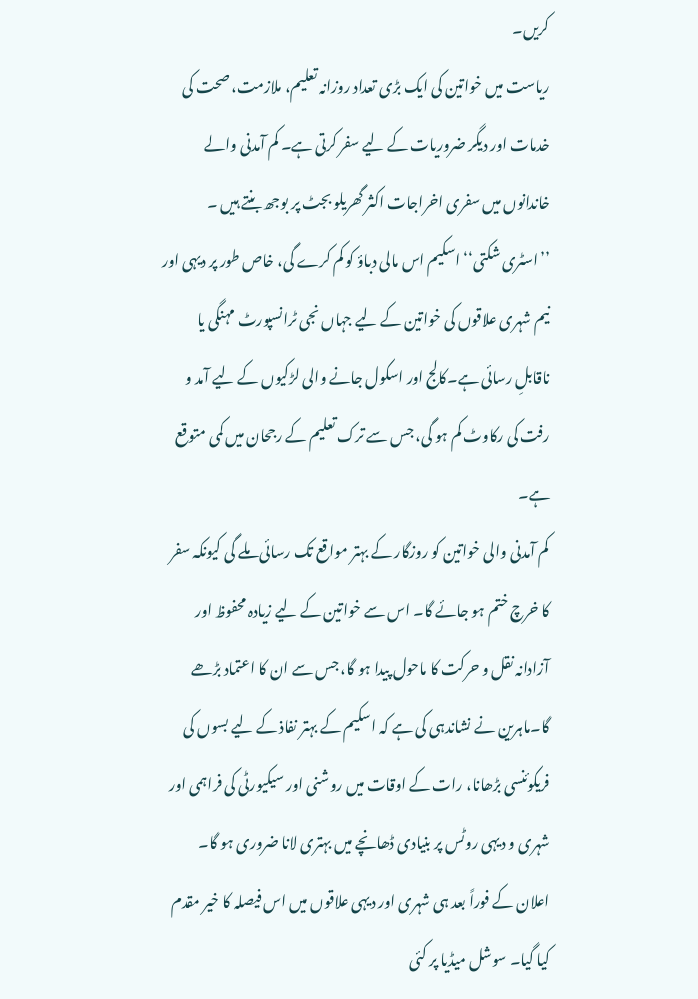کریں۔
ریاست میں خواتین کی ایک بڑی تعداد روزانہ تعلیم، ملازمت، صحت کی خدمات اور دیگر ضروریات کے لیے سفر کرتی ہے۔ کم آمدنی والے خاندانوں میں سفری اخراجات اکثر گھریلو بجٹ پر بوجھ بنتے ہیں ۔ ’’اسٹری شکتی‘‘ اسکیم اس مالی دباؤ کو کم کرے گی، خاص طور پر دیہی اور نیم شہری علاقوں کی خواتین کے لیے جہاں نجی ٹرانسپورٹ مہنگی یا ناقابلِ رسائی ہے۔کالج اور اسکول جانے والی لڑکیوں کے لیے آمد و رفت کی رکاوٹ کم ہو گی، جس سے ترک تعلیم کے رجحان میں کمی متوقع ہے۔
کم آمدنی والی خواتین کو روزگار کے بہتر مواقع تک رسائی ملے گی کیونکہ سفر کا خرچ ختم ہو جائے گا۔ اس سے خواتین کے لیے زیادہ محفوظ اور آزادانہ نقل و حرکت کا ماحول پیدا ہو گا، جس سے ان کا اعتماد بڑھے گا۔ماہرین نے نشاندہی کی ہے کہ اسکیم کے بہتر نفاذ کے لیے بسوں کی فریکوئنسی بڑھانا، رات کے اوقات میں روشنی اور سیکیورٹی کی فراہمی اور شہری و دیہی روٹس پر بنیادی ڈھانچے میں بہتری لانا ضروری ہو گا۔
اعلان کے فوراً بعد ہی شہری اور دیہی علاقوں میں اس فیصلہ کا خیر مقدم کیا گیا۔ سوشل میڈیا پر کئی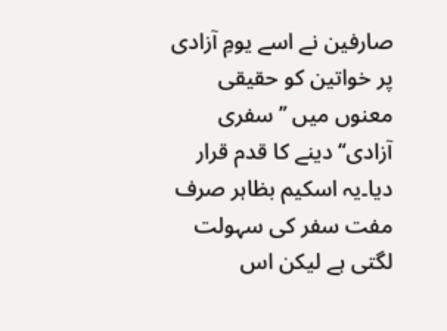صارفین نے اسے یومِ آزادی پر خواتین کو حقیقی معنوں میں ’’سفری آزادی‘‘ دینے کا قدم قرار دیا۔یہ اسکیم بظاہر صرف مفت سفر کی سہولت لگتی ہے لیکن اس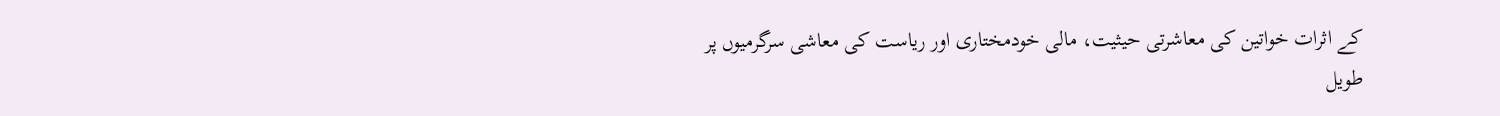کے اثرات خواتین کی معاشرتی حیثیت، مالی خودمختاری اور ریاست کی معاشی سرگرمیوں پر طویل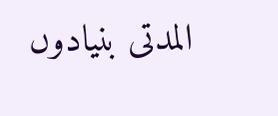المدتی بنیادوں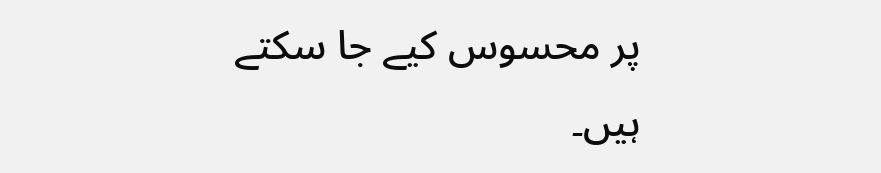پر محسوس کیے جا سکتے ہیں۔